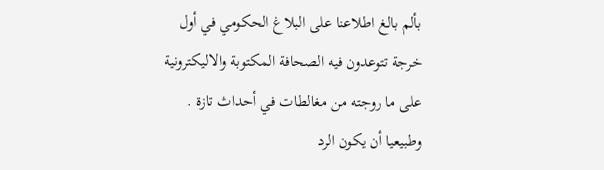بألم بالغ اطلاعنا على البلاغ الحكومي في أول خرجة تتوعدون فيه الصحافة المكتوبة والاليكترونية على ما روجته من مغالطات في أحداث تازة .
وطبيعيا أن يكون الرد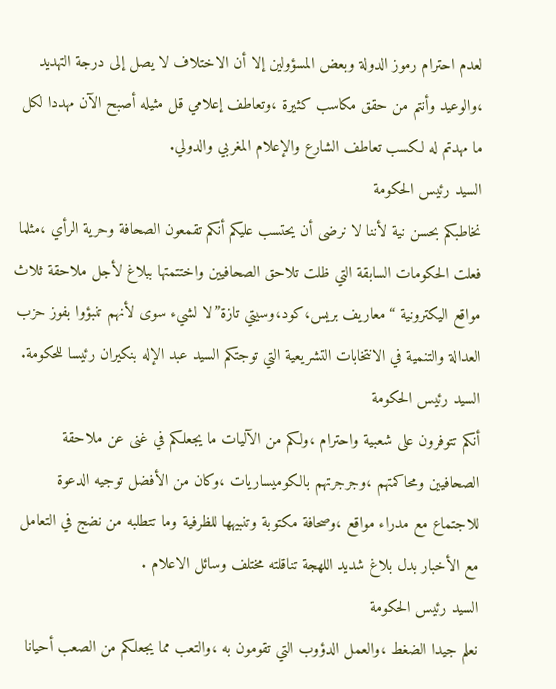لعدم احترام رموز الدولة وبعض المسؤولين إلا أن الاختلاف لا يصل إلى درجة التهديد ،والوعيد وأنتم من حقق مكاسب كثيرة ،وتعاطف إعلامي قل مثيله أصبح الآن مهددا لكل ما مهدتم له لكسب تعاطف الشارع والإعلام المغربي والدولي.
السيد رئيس الحكومة
نخاطبكم بحسن نية لأننا لا نرضى أن يحتسب عليكم أنكم تقمعون الصحافة وحرية الرأي ،مثلما فعلت الحكومات السابقة التي ظلت تلاحق الصحافيين واختتمتها ببلاغ لأجل ملاحقة ثلاث مواقع اليكترونية “معاريف بريس،كود،وسيتي تازة”لا لشيء سوى لأنهم تنبؤوا بفوز حزب العدالة والتنمية في الانتخابات التشريعية التي توجتكم السيد عبد الإله بنكيران رئيسا للحكومة.
السيد رئيس الحكومة
أنكم تتوفرون على شعبية واحترام ،ولكم من الآليات ما يجعلكم في غنى عن ملاحقة الصحافيين ومحاكمتهم ،وجرجرتهم بالكوميساريات ،وكان من الأفضل توجيه الدعوة للاجتماع مع مدراء مواقع ،وصحافة مكتوبة وتنبيهها للظرفية وما تتطلبه من نضج في التعامل مع الأخبار بدل بلاغ شديد اللهجة تناقلته مختلف وسائل الاعلام .
السيد رئيس الحكومة
نعلم جيدا الضغط ،والعمل الدؤوب التي تقومون به ،والتعب مما يجعلكم من الصعب أحيانا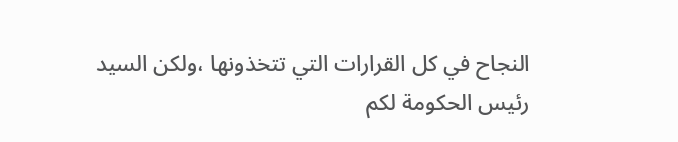النجاح في كل القرارات التي تتخذونها ،ولكن السيد رئيس الحكومة لكم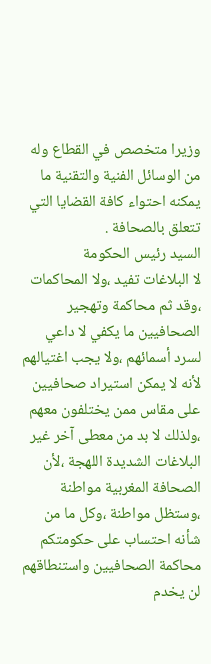وزيرا متخصص في القطاع وله من الوسائل الفنية والتقنية ما يمكنه احتواء كافة القضايا التي تتعلق بالصحافة .
السيد رئيس الحكومة
لا البلاغات تفيد ،ولا المحاكمات ،وقد ثم محاكمة وتهجير الصحافيين ما يكفي لا داعي لسرد أسمائهم ،ولا يجب اغتيالهم لأنه لا يمكن استيراد صحافيين على مقاس ممن يختلفون معهم ،ولذلك لا بد من معطى آخر غير البلاغات الشديدة اللهجة ،لأن الصحافة المغربية مواطنة ،وستظل مواطنة ،وكل ما من شأنه احتساب على حكومتكم محاكمة الصحافيين واستنطاقهم لن يخدم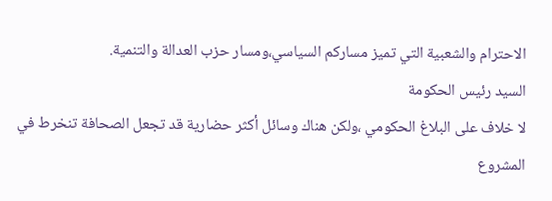الاحترام والشعبية التي تميز مساركم السياسي،ومسار حزب العدالة والتنمية.
السيد رئيس الحكومة
لا خلاف على البلاغ الحكومي ،ولكن هناك وسائل أكثر حضارية قد تجعل الصحافة تنخرط في المشروع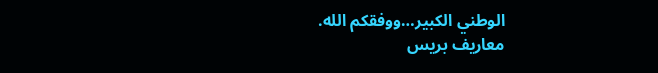الوطني الكبير…ووفقكم الله.
معاريف بريس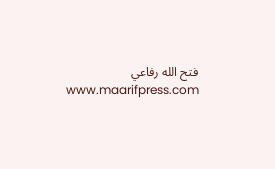فتح الله رفاعي
www.maarifpress.com